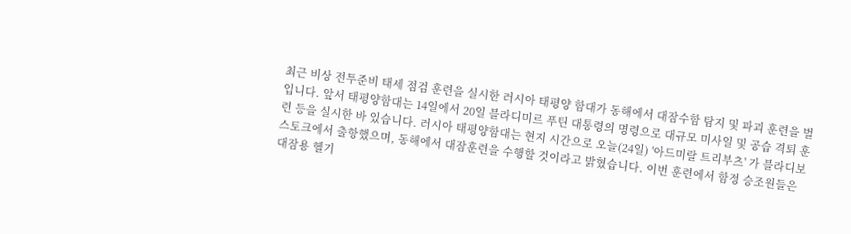최근 비상 전투준비 태세 점검 훈련을 실시한 러시아 태평양 함대가 동해에서 대잠수함 탐지 및 파괴 훈련을 벌입니다. 앞서 태평양함대는 14일에서 20일 블라디미르 푸틴 대통령의 명령으로 대규모 미사일 및 공습 격퇴 훈련 등을 실시한 바 있습니다. 러시아 태평양함대는 현지 시간으로 오늘(24일) '아드미랄 트리부츠' 가 블라디보스토크에서 출항했으며, 동해에서 대잠훈련을 수행할 것이라고 밝혔습니다. 이번 훈련에서 함정 승조원들은 대잠용 헬기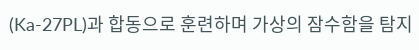(Ka-27PL)과 합동으로 훈련하며 가상의 잠수함을 탐지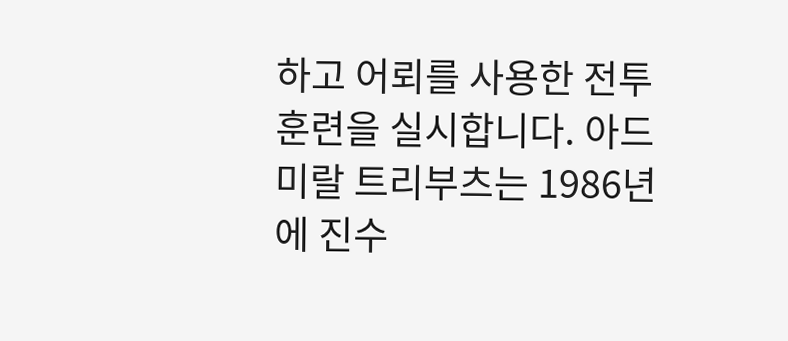하고 어뢰를 사용한 전투 훈련을 실시합니다. 아드미랄 트리부츠는 1986년에 진수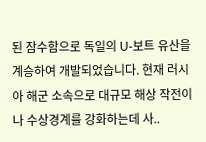된 잠수함으로 독일의 U-보트 유산을 계승하여 개발되었습니다. 현재 러시아 해군 소속으로 대규모 해상 작전이나 수상경계를 강화하는데 사..